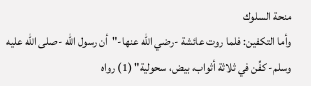منحة السلوك
وأما التكفين: فلما روت عائشة -رضي الله عنها-"أن رسول الله -صلى الله عليه وسلم- كفِّن في ثلاثة أثواب، بيض، سحولية" (1) رواه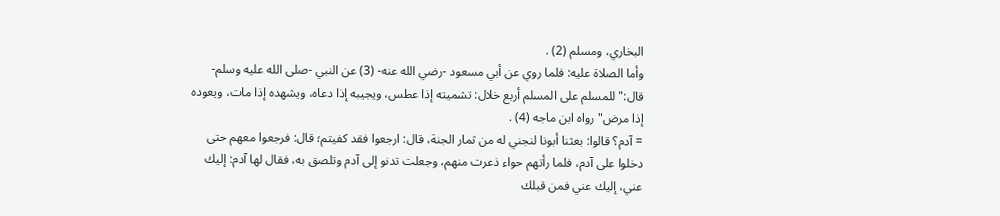البخاري، ومسلم (2) .
وأما الصلاة عليه: فلما روي عن أبي مسعود -رضي الله عنه- (3) عن النبي -صلى الله عليه وسلم- قال:"للمسلم على المسلم أربع خلال: تشميته إذا عطس، ويجيبه إذا دعاه، ويشهده إذا مات، ويعوده إذا مرض"رواه ابن ماجه (4) .
= آدم؟ قالوا: بعثنا أبونا لنجني له من ثمار الجنة، قال: ارجعوا فقد كفيتم؛ قال: فرجعوا معهم حتى دخلوا على آدم، فلما رأتهم حواء ذعرت منهم، وجعلت تدنو إلى آدم وتلصق به، فقال لها آدم: إليك عني، إليك عني فمن قبلك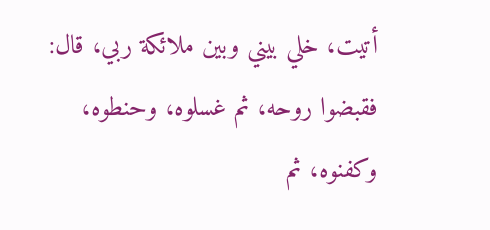أتيت، خلي بيني وبين ملائكة ربي، قال: فقبضوا روحه، ثم غسلوه، وحنطوه، وكفنوه، ثم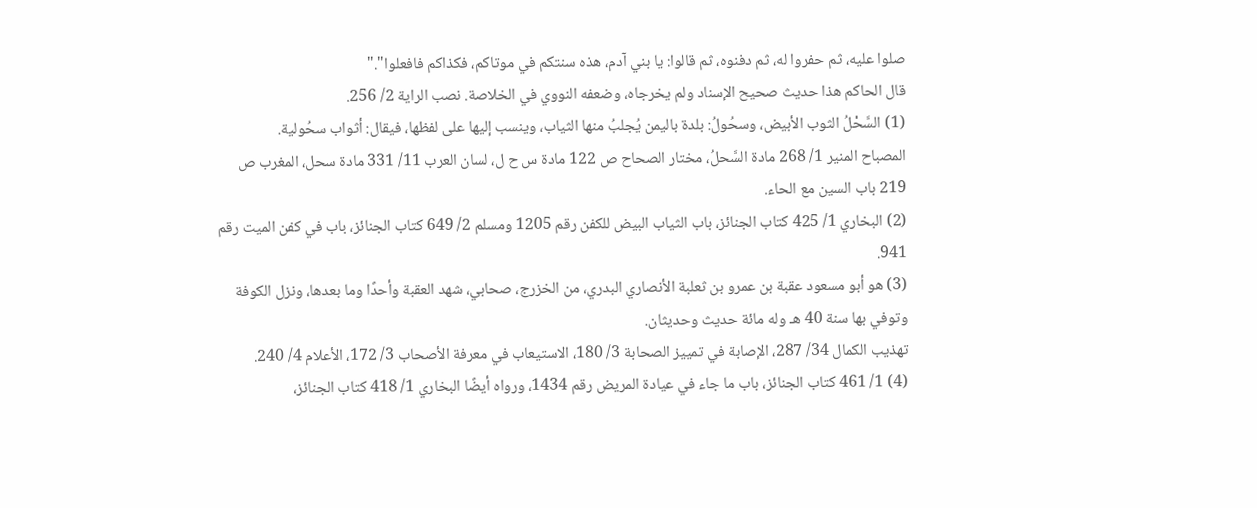صلوا عليه، ثم حفروا له، ثم دفنوه، ثم قالوا: يا بني آدم، هذه سنتكم في موتاكم، فكذاكم فافعلوا"."
قال الحاكم هذا حديث صحيح الإسناد ولم يخرجاه، وضعفه النووي في الخلاصة. نصب الراية 2/ 256.
(1) السَّحْلُ الثوب الأبيض، وسحُولُ: بلدة باليمن يُجلبُ منها الثياب، وينسب إليها على لفظها، فيقال: أثواب سحُولية.
المصباح المنير 1/ 268 مادة السَّحلُ، مختار الصحاح ص 122 مادة س ح ل، لسان العرب 11/ 331 مادة سحل، المغرب ص 219 باب السين مع الحاء.
(2) البخاري 1/ 425 كتاب الجنائز، باب الثياب البيض للكفن رقم 1205 ومسلم 2/ 649 كتاب الجنائز، باب في كفن الميت رقم 941.
(3) هو أبو مسعود عقبة بن عمرو بن ثعلبة الأنصاري البدري، من الخزرج، صحابي، شهد العقبة وأحدًا وما بعدها، ونزل الكوفة وتوفي بها سنة 40 هـ وله مائة حديث وحديثان.
تهذيب الكمال 34/ 287، الإصابة في تمييز الصحابة 3/ 180، الاستيعاب في معرفة الأصحاب 3/ 172، الأعلام 4/ 240.
(4) 1/ 461 كتاب الجنائز، باب ما جاء في عيادة المريض رقم 1434، ورواه أيضًا البخاري 1/ 418 كتاب الجنائز،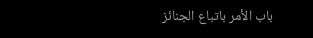باب الأمر باتباع الجنائز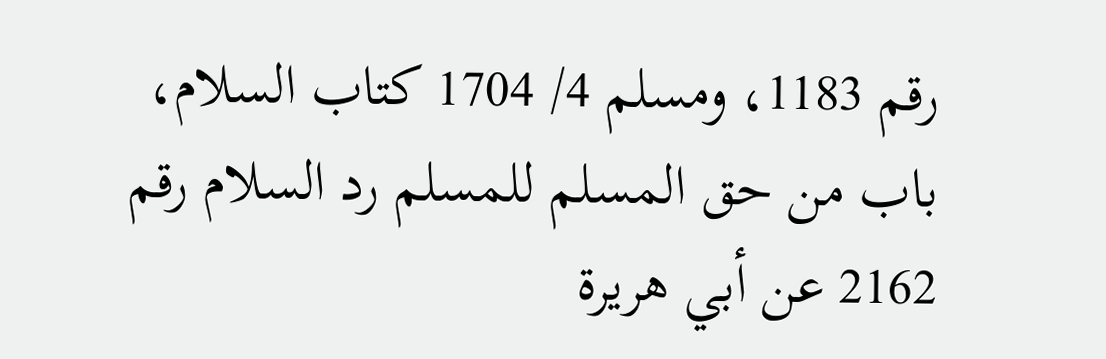رقم 1183، ومسلم 4/ 1704 كتاب السلام، باب من حق المسلم للمسلم رد السلام رقم 2162 عن أبي هريرة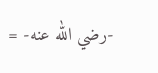-رضي الله عنه- =